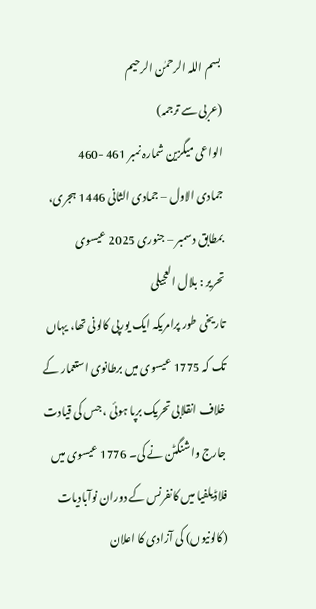بسم اللہ الرحمٰن الرحیم
(عربی سے ترجمہ)
الواعی میگزین شمارہ نمبر 461 -460
جمادی الاول – جمادی الثانی 1446 ہجری،
بمطابق دسمبر – جنوری 2025 عیسوی
تحریر : بلال العجیلی
تاریخی طور پرامریکہ ایک یورپی کالونی تھا، یہاں تک کہ 1775 عیسوی میں برطانوی استعمار کے خلاف انقلابی تحریک برپا ہوئی ، جس کی قیادت جارج واشنگٹن نے کی۔ 1776 عیسوی میں فلاڈیلفیا میں کانفرنس کے دوران نوآبادیات (کالونیوں) کی آزادی کا اعلان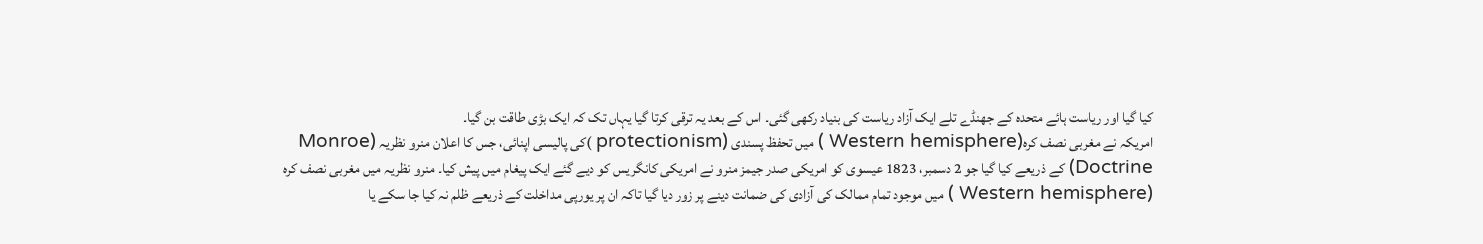کیا گیا اور ریاست ہائے متحدہ کے جھنڈے تلے ایک آزاد ریاست کی بنیاد رکھی گئی۔ اس کے بعد یہ ترقی کرتا گیا یہاں تک کہ ایک بڑی طاقت بن گیا۔
امریکہ نے مغربی نصف کرہ(Western hemisphere ) میں تحفظ پسندی (protectionism )کی پالیسی اپنائی، جس کا اعلان منرو نظریہ (Monroe Doctrine) کے ذریعے کیا گیا جو 2 دسمبر، 1823 عیسوی کو امریکی صدر جیمز منرو نے امریکی کانگریس کو دیے گئے ایک پیغام میں پیش کیا۔ منرو نظریہ میں مغربی نصف کرہ (Western hemisphere ) میں موجود تمام ممالک کی آزادی کی ضمانت دینے پر زور دیا گیا تاکہ ان پر یورپی مداخلت کے ذریعے ظلم نہ کیا جا سکے یا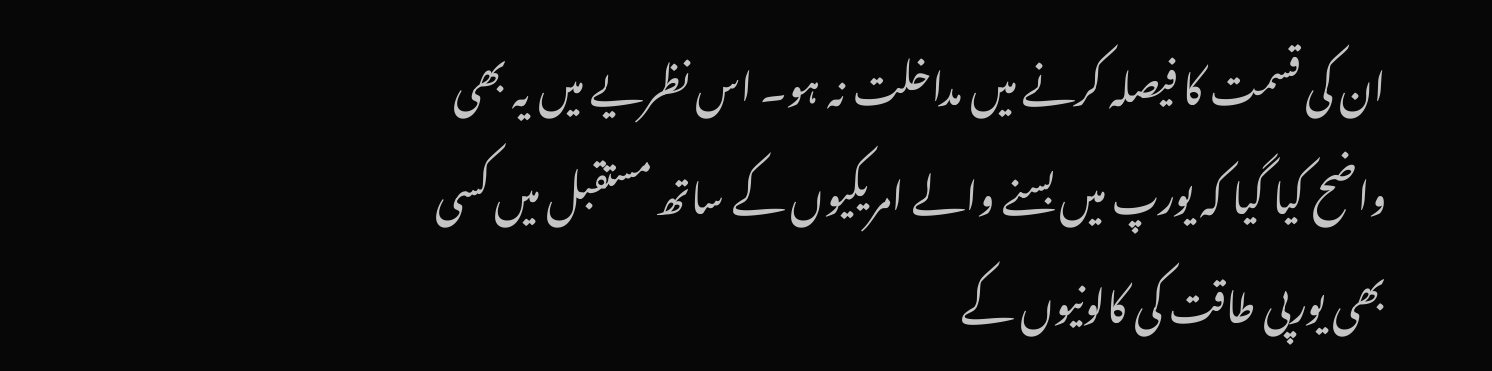ان کی قسمت کا فیصلہ کرنے میں مداخلت نہ ہو۔ اس نظریے میں یہ بھی واضح کیا گیا کہ یورپ میں بسنے والے امریکیوں کے ساتھ مستقبل میں کسی بھی یورپی طاقت کی کالونیوں کے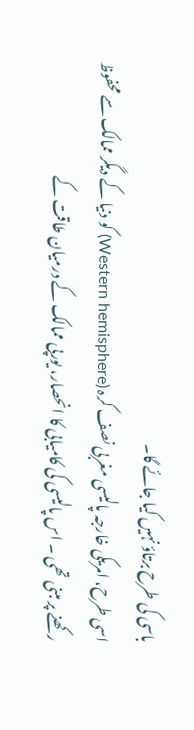باسی کی طرح برتاؤ نہیں کیا جائے گا۔
اسی طرح، امریکی خارجہ پالیسی مغربی نصف کرہ (Western hemisphere) کو دنیا کے دیگر ممالک سے محفوظ رکھنے پر مبنی تھی ۔ اس پالیسی کی کامیابی کا انحصار، یورپی ممالک کے درمیان طاقت کے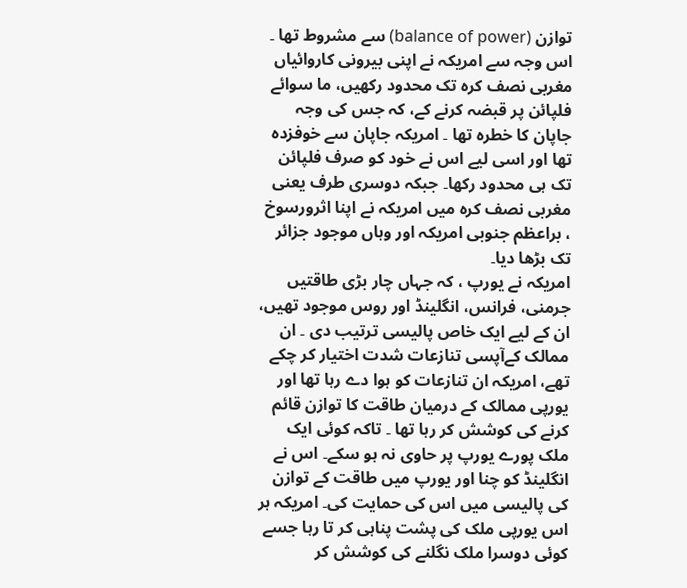توازن (balance of power) سے مشروط تھا ۔ اس وجہ سے امریکہ نے اپنی بیرونی کاروائیاں مغربی نصف کرہ تک محدود رکھیں، ما سوائے فلپائن پر قبضہ کرنے کے، کہ جس کی وجہ جاپان کا خطرہ تھا ۔ امریکہ جاپان سے خوفزدہ تھا اور اسی لیے اس نے خود کو صرف فلپائن تک ہی محدود رکھا۔ جبکہ دوسری طرف یعنی مغربی نصف کرہ میں امریکہ نے اپنا اثرورسوخ ، براعظم جنوبی امریکہ اور وہاں موجود جزائر تک بڑھا دیا۔
امریکہ نے یورپ ، کہ جہاں چار بڑی طاقتیں جرمنی، فرانس، انگلینڈ اور روس موجود تھیں، ان کے لیے ایک خاص پالیسی ترتیب دی ۔ ان ممالک کےآپسی تنازعات شدت اختیار کر چکے تھے، امریکہ ان تنازعات کو ہوا دے رہا تھا اور یورپی ممالک کے درمیان طاقت کا توازن قائم کرنے کی کوشش کر رہا تھا ۔ تاکہ کوئی ایک ملک پورے یورپ پر حاوی نہ ہو سکے۔ اس نے انگلینڈ کو چنا اور یورپ میں طاقت کے توازن کی پالیسی میں اس کی حمایت کی۔ امریکہ ہر اس یورپی ملک کی پشت پناہی کر تا رہا جسے کوئی دوسرا ملک نگلنے کی کوشش کر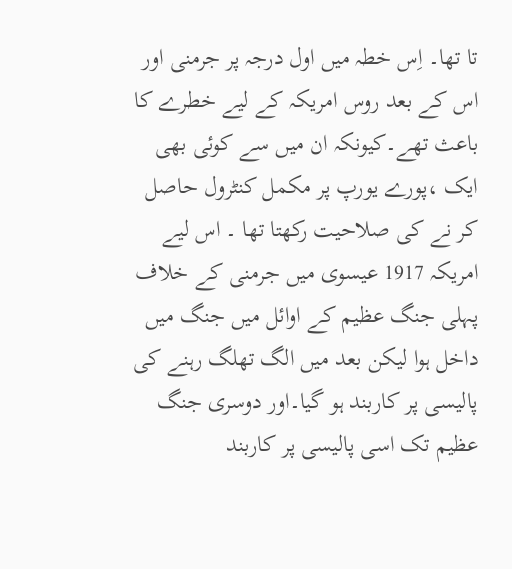تا تھا۔ اِس خطہ میں اول درجہ پر جرمنی اور اس کے بعد روس امریکہ کے لیے خطرے کا باعث تھے۔کیونکہ ان میں سے کوئی بھی ایک ،پورے یورپ پر مکمل کنٹرول حاصل کر نے کی صلاحیت رکھتا تھا ۔ اس لیے امریکہ 1917 عیسوی میں جرمنی کے خلاف پہلی جنگ عظیم کے اوائل میں جنگ میں داخل ہوا لیکن بعد میں الگ تھلگ رہنے کی پالیسی پر کاربند ہو گیا۔اور دوسری جنگ عظیم تک اسی پالیسی پر کاربند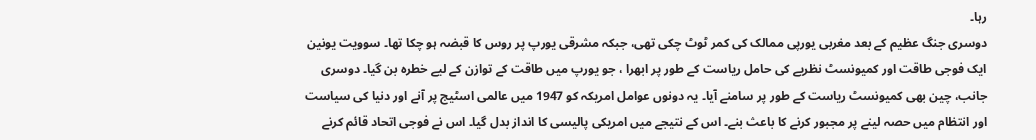رہا۔
دوسری جنگ عظیم کے بعد مغربی یورپی ممالک کی کمر ٹوٹ چکی تھی، جبکہ مشرقی یورپ پر روس کا قبضہ ہو چکا تھا۔ سوویت یونین ایک فوجی طاقت اور کمیونسٹ نظریے کی حامل ریاست کے طور پر ابھرا ، جو یورپ میں طاقت کے توازن کے لیے خطرہ بن گیا۔ دوسری جانب، چین بھی کمیونسٹ ریاست کے طور پر سامنے آیا۔ یہ دونوں عوامل امریکہ کو 1947 میں عالمی اسٹیج پر آنے اور دنیا کی سیاست اور انتظام میں حصہ لینے پر مجبور کرنے کا باعث بنے۔ اس کے نتیجے میں امریکی پالیسی کا انداز بدل گیا۔ اس نے فوجی اتحاد قائم کرنے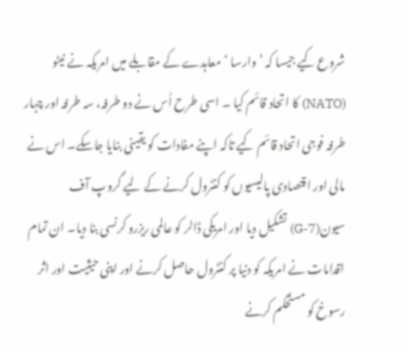شروع کیے جیسا کہ ’وارسا ‘معاہدے کے مقابلے میں امریکہ نے نیٹو (NATO) کا اتحاد قائم کیا ۔ اسی طرح اُس نے دو طرفہ، سہ طرفہ اور چہار طرفہ فوجی اتحاد قائم کیے تاکہ اپنے مفادات کو یقینی بنایا جاسکے۔ اس نے مالی اور اقتصادی پالیسیوں کو کنٹرول کرنے کے لیے گروپ آف سیون(G-7) تشکیل دیا اور امریکی ڈالر کو عالمی ریزرو کرنسی بنا دیا۔ ان تمام اقدامات نے امریکہ کو دنیا پر کنٹرول حاصل کرنے اور اپنی حیثیت اور اثر رسوخ کو مستحکم کرنے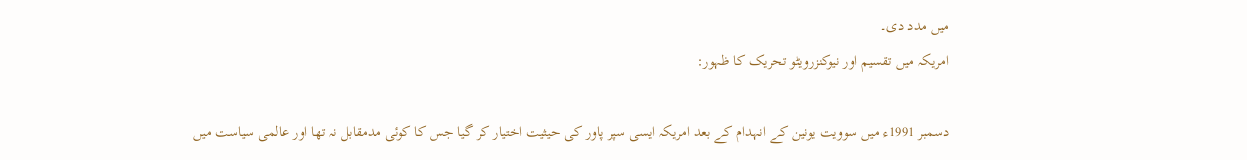میں مدد دی۔
امریکہ میں تقسیم اور نیوکنزرویٹو تحریک کا ظہور:

دسمبر 1991ء میں سوویت یونین کے انہدام کے بعد امریکہ ایسی سپر پاور کی حیثیت اختیار کر گیا جس کا کوئی مدمقابل نہ تھا اور عالمی سیاست میں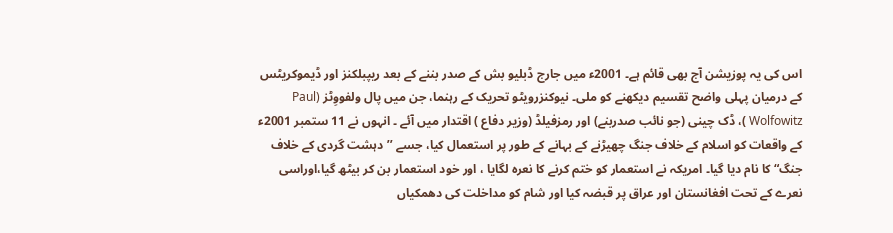اس کی یہ پوزیشن آج بھی قائم ہے۔ 2001ء میں جارج ڈبلیو بش کے صدر بننے کے بعد ریپبلکنز اور ڈیموکریٹس کے درمیان پہلی واضح تقسیم دیکھنے کو ملی۔ نیوکنزرویٹو تحریک کے رہنما، جن میں پال ولفووِٹز (Paul Wolfowitz )، ڈک چینی (جو نائب صدربنے) اور رمزفیلڈ (وزیر دفاع ) اقتدار میں آئے ۔ انہوں نے 11 ستمبر 2001ء کے واقعات کو اسلام کے خلاف جنگ چھیڑنے کے بہانے کے طور پر استعمال کیا، جسے ’’دہشت گردی کے خلاف جنگ“ کا نام دیا گیا۔ امریکہ نے استعمار کو ختم کرنے کا نعرہ لگایا ، اور خود استعمار بن کر بیٹھ گیا،اوراسی نعرے کے تحت افغانستان اور عراق پر قبضہ کیا اور شام کو مداخلت کی دھمکیاں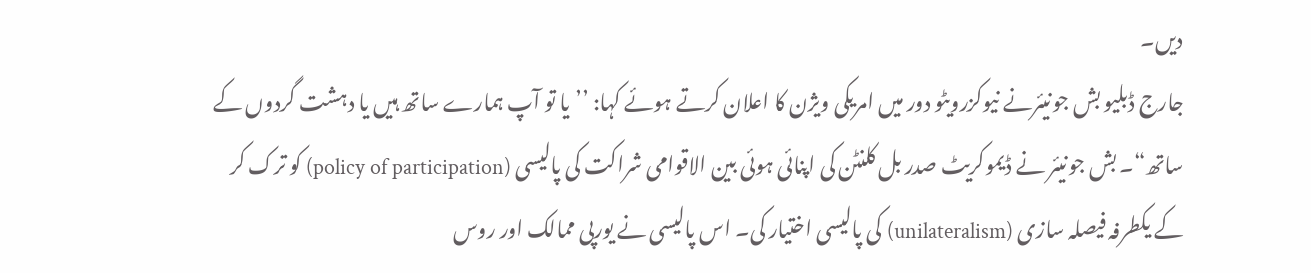دیں۔
جارج ڈبلیو بش جونیئرنے نیوکزرویٹو دور میں امریکی ویژن کا اعلان کرتے ہوئے کہا: ’’یا تو آپ ہمارے ساتھ ہیں یا دہشت گردوں کے ساتھ“۔ بش جونیئر نے ڈیموکریٹ صدر بل کلنٹن کی اپنائی ہوئی بین الاقوامی شراکت کی پالیسی (policy of participation) کو ترک کر کے یکطرفہ فیصلہ سازی (unilateralism) کی پالیسی اختیار کی۔ اس پالیسی نے یورپی ممالک اور روس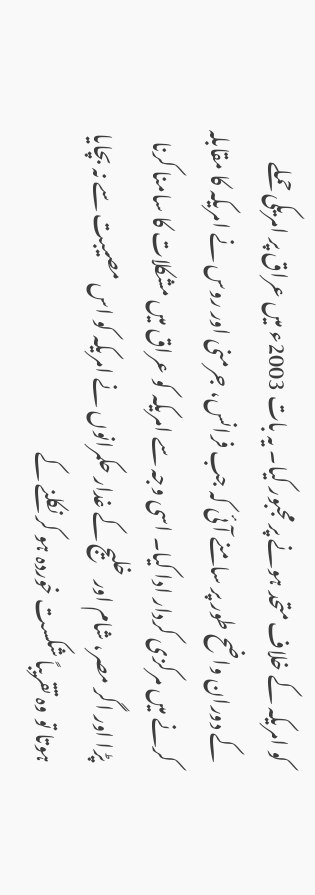کو امریکہ کے خلاف متحد ہونے پر مجبور کیا۔ یہ بات 2003ء میں عراق پر امریکی حملے کے دوران واضح طور پر سامنے آئی کہ جب فرانس، جرمنی اور روس نے امریکہ کا مقابلہ کرنے میں مرکزی کردار ادا کیا۔ اسی وجہ سے امریکہ کو عراق میں مشکلات کا سامنا کرنا پڑا اور اگر مصر، شام اور خلیج کے غدار حکمرانوں نے امریکہ کو اس مصیبت سے نہ بچایا ہوتا تو وہ تقریباً شکست خوردہ ہو کر نکلنے کے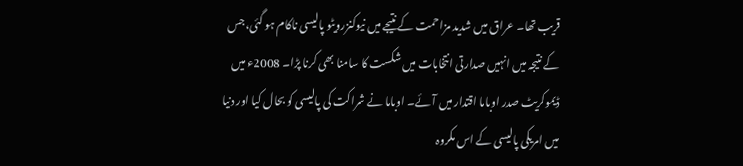قریب تھا۔ عراق میں شدید مزاحمت کے نتیجے میں نیوکنزرویٹو پالیسی ناکام ہو گئی،جس کے نتیجہ میں انہیں صدارتی انتخابات میں شکست کا سامنا بھی کرنا پڑا۔ 2008ء میں ڈیموکریٹ صدر اوباما اقتدار میں آئے۔ اوباما نے شراکت کی پالیسی کو بحال کیا اور دنیا میں امریکی پالیسی کے اس مکروہ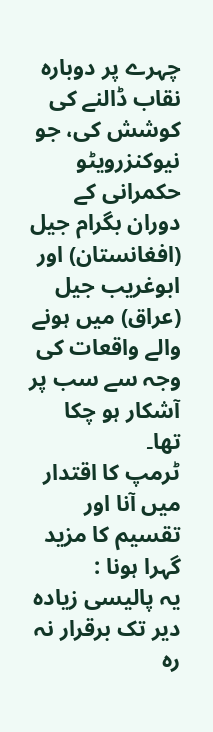چہرے پر دوبارہ نقاب ڈالنے کی کوشش کی، جو نیوکنزرویٹو حکمرانی کے دوران بگرام جیل (افغانستان) اور ابوغریب جیل (عراق) میں ہونے والے واقعات کی وجہ سے سب پر آشکار ہو چکا تھا۔
ٹرمپ کا اقتدار میں آنا اور تقسیم کا مزید گہرا ہونا :
یہ پالیسی زیادہ دیر تک برقرار نہ رہ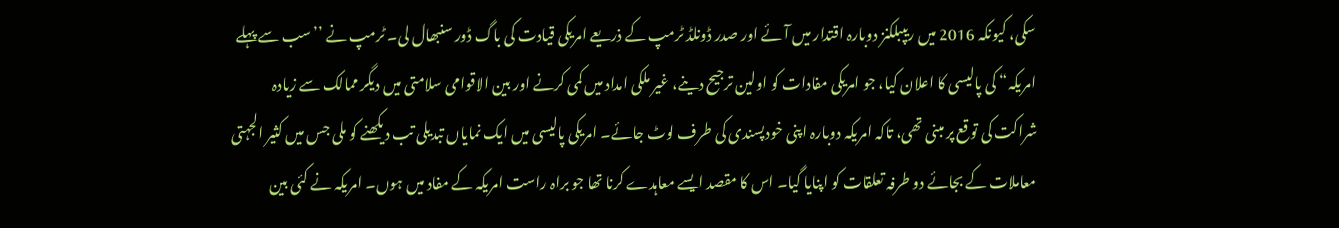سکی، کیونکہ 2016 میں ریپبلکنز دوبارہ اقتدار میں آئے اور صدر ڈونلڈ ٹرمپ کے ذریعے امریکی قیادت کی باگ ڈور سنبھال لی۔ ٹرمپ نے ’’سب سے پہلے امریکہ“ کی پالیسی کا اعلان کیا، جو امریکی مفادات کو اولین ترجیح دینے، غیر ملکی امداد میں کمی کرنے اور بین الاقوامی سلامتی میں دیگر ممالک سے زیادہ شراکت کی توقع پر مبنی تھی، تاکہ امریکہ دوبارہ اپنی خودپسندی کی طرف لوٹ جائے۔ امریکی پالیسی میں ایک نمایاں تبدیلی تب دیکھنے کو ملی جس میں کثیر الجہتی معاملات کے بجائے دو طرفہ تعلقات کو اپنایا گیا۔ اس کا مقصد ایسے معاہدے کرنا تھا جو براہ راست امریکہ کے مفاد میں ہوں۔ امریکہ نے کئی بین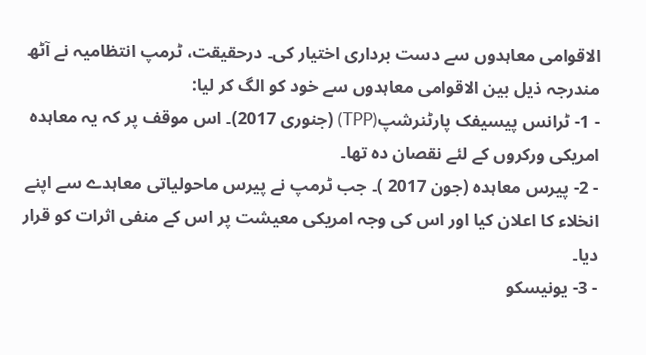الاقوامی معاہدوں سے دست برداری اختیار کی۔ درحقیقت، ٹرمپ انتظامیہ نے آٹھ مندرجہ ذیل بین الاقوامی معاہدوں سے خود کو الگ کر لیا:
- 1- ٹرانس پیسیفک پارٹنرشپ(TPP) (جنوری 2017)۔ اس موقف پر کہ یہ معاہدہ امریکی ورکروں کے لئے نقصان دہ تھا۔
- 2- پیرس معاہدہ (جون 2017 )۔ جب ٹرمپ نے پیرس ماحولیاتی معاہدے سے اپنے انخلاء کا اعلان کیا اور اس کی وجہ امریکی معیشت پر اس کے منفی اثرات کو قرار دیا۔
- 3- یونیسکو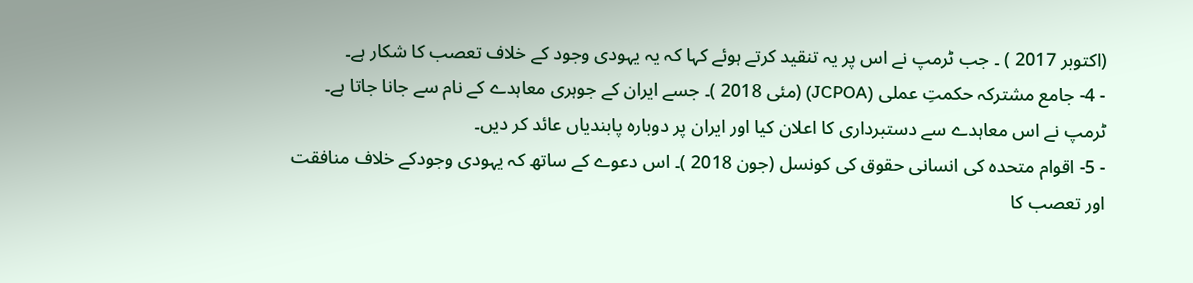(اکتوبر 2017 ) ۔ جب ٹرمپ نے اس پر یہ تنقید کرتے ہوئے کہا کہ یہ یہودی وجود کے خلاف تعصب کا شکار ہے۔
- 4- جامع مشترکہ حکمتِ عملی (JCPOA) (مئی 2018 )۔ جسے ایران کے جوہری معاہدے کے نام سے جانا جاتا ہے۔ ٹرمپ نے اس معاہدے سے دستبرداری کا اعلان کیا اور ایران پر دوبارہ پابندیاں عائد کر دیں۔
- 5- اقوام متحدہ کی انسانی حقوق کی کونسل (جون 2018 )۔ اس دعوے کے ساتھ کہ یہودی وجودکے خلاف منافقت اور تعصب کا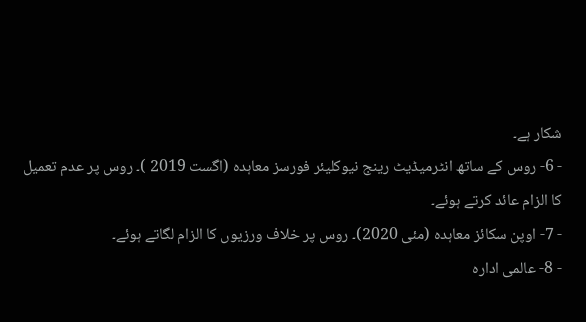شکار ہے۔
- 6- روس کے ساتھ انٹرمیڈیٹ رینج نیوکلیئر فورسز معاہدہ (اگست 2019 )۔ روس پر عدم تعمیل کا الزام عائد کرتے ہوئے۔
- 7- اوپن سکائز معاہدہ (مئی 2020)۔ روس پر خلاف ورزیوں کا الزام لگاتے ہوئے۔
- 8- عالمی ادارہ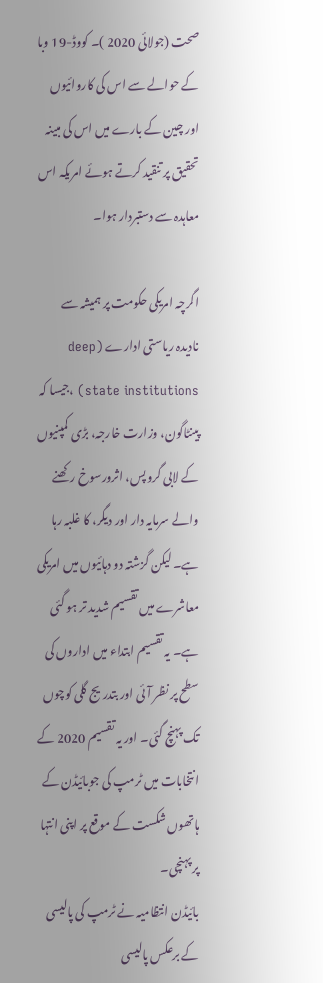صحت (جولائی 2020 )۔ کووڈ-19 وبا کے حوالے سے اس کی کاروائیوں اور چین کے بارے میں اس کی مبینہ تحقیق پر تنقید کرتے ہوئے امریکہ اس معاہدہ سے دستبردار ہوا۔

اگرچہ امریکی حکومت پر ہمیشہ سے نادیدہ ریاستی ادارے (deep state institutions) ،جیسا کہ پینٹاگون، وزارت خارجہ، بڑی کمپنیوں کے لابی گروپس، اثرورسوخ رکھنے والے سرمایہ دار اور دیگر، کا غلبہ رہا ہے۔ لیکن گزشتہ دو دہائیوں میں امریکی معاشرے میں تقسیم شدید تر ہو گئی ہے۔ یہ تقسیم ابتداء میں اداروں کی سطح پر نظر آئی اور بتدریج گلی کوچوں تک پہنچ گئی۔ اور یہ تقسیم 2020 کے انتخابات میں ٹرمپ کی جوبائیڈن کے ہاتھوں شکست کے موقع پر اپنی انتہا پر پہنچی۔
بائیڈن انتظامیہ نے ٹرمپ کی پالیسی کے برعکس پالیسی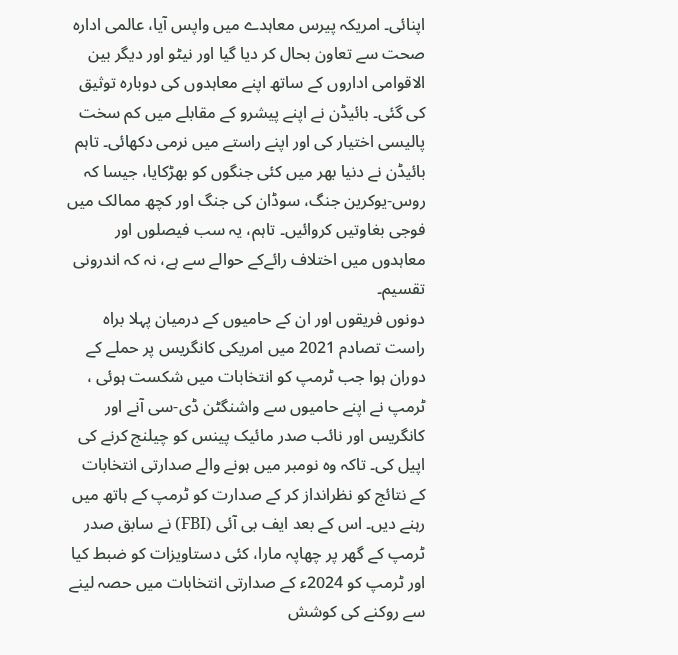اپنائی۔ امریکہ پیرس معاہدے میں واپس آیا، عالمی ادارہ صحت سے تعاون بحال کر دیا گیا اور نیٹو اور دیگر بین الاقوامی اداروں کے ساتھ اپنے معاہدوں کی دوبارہ توثیق کی گئی۔ بائیڈن نے اپنے پیشرو کے مقابلے میں کم سخت پالیسی اختیار کی اور اپنے راستے میں نرمی دکھائی۔ تاہم بائیڈن نے دنیا بھر میں کئی جنگوں کو بھڑکایا، جیسا کہ روس-یوکرین جنگ، سوڈان کی جنگ اور کچھ ممالک میں فوجی بغاوتیں کروائیں۔ تاہم، یہ سب فیصلوں اور معاہدوں میں اختلاف رائےکے حوالے سے ہے، نہ کہ اندرونی تقسیم۔
دونوں فریقوں اور ان کے حامیوں کے درمیان پہلا براہ راست تصادم 2021 میں امریکی کانگریس پر حملے کے دوران ہوا جب ٹرمپ کو انتخابات میں شکست ہوئی ، ٹرمپ نے اپنے حامیوں سے واشنگٹن ڈی-سی آنے اور کانگریس اور نائب صدر مائیک پینس کو چیلنج کرنے کی اپیل کی۔ تاکہ وہ نومبر میں ہونے والے صدارتی انتخابات کے نتائج کو نظرانداز کر کے صدارت کو ٹرمپ کے ہاتھ میں رہنے دیں۔ اس کے بعد ایف بی آئی (FBI) نے سابق صدر ٹرمپ کے گھر پر چھاپہ مارا، کئی دستاویزات کو ضبط کیا اور ٹرمپ کو 2024ء کے صدارتی انتخابات میں حصہ لینے سے روکنے کی کوشش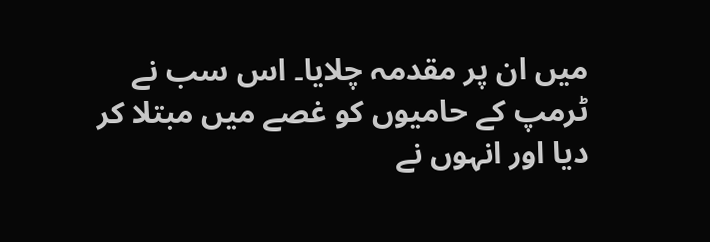میں ان پر مقدمہ چلایا۔ اس سب نے ٹرمپ کے حامیوں کو غصے میں مبتلا کر دیا اور انہوں نے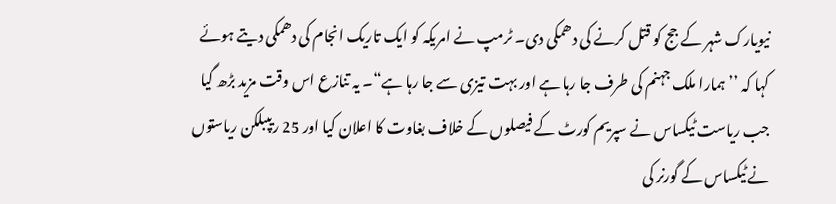نیویارک شہر کے جج کو قتل کرنے کی دھمکی دی۔ ٹرمپ نے امریکہ کو ایک تاریک انجام کی دھمکی دیتے ہوئے کہا کہ ’’ہمارا ملک جہنم کی طرف جا رہا ہے اور بہت تیزی سے جا رہا ہے“۔ یہ تنازع اس وقت مزید بڑھ گیا جب ریاست ٹیکساس نے سپریم کورٹ کے فیصلوں کے خلاف بغاوت کا اعلان کیا اور 25 ریپبلکن ریاستوں نے ٹیکساس کے گورنر کی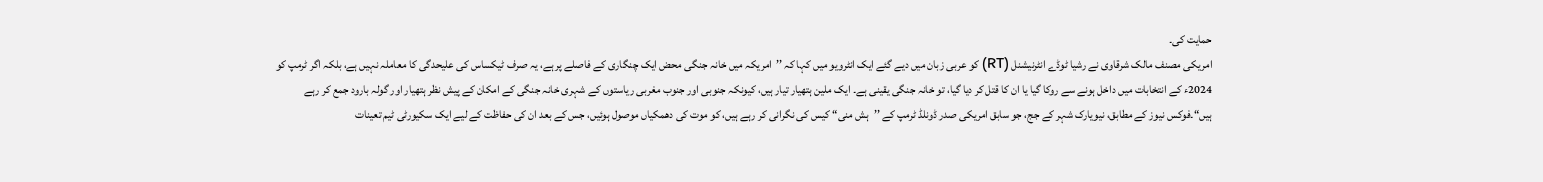حمایت کی۔
امریکی مصنف مالک شرقاوی نے رشیا ٹوڈے انٹرنیشنل (RT) کو عربی زبان میں دیے گئے ایک انٹرویو میں کہا کہ ’’امریکہ میں خانہ جنگی محض ایک چنگاری کے فاصلے پر ہے، یہ صرف ٹیکساس کی علیحدگی کا معاملہ نہیں ہے، بلکہ اگر ٹرمپ کو 2024ء کے انتخابات میں داخل ہونے سے روکا گیا یا ان کا قتل کر دیا گیا، تو خانہ جنگی یقینی ہے۔ ایک ملین ہتھیار تیار ہیں، کیونکہ جنوبی اور جنوب مغربی ریاستوں کے شہری خانہ جنگی کے امکان کے پیش نظر ہتھیار اور گولہ بارود جمع کر رہے ہیں“۔فوکس نیوز کے مطابق، نیویارک شہر کے جج، جو سابق امریکی صدر ڈونلڈ ٹرمپ کے ’’ہش منی“ کیس کی نگرانی کر رہے ہیں، کو موت کی دھمکیاں موصول ہوئیں، جس کے بعد ان کی حفاظت کے لیے ایک سکیورٹی ٹیم تعینات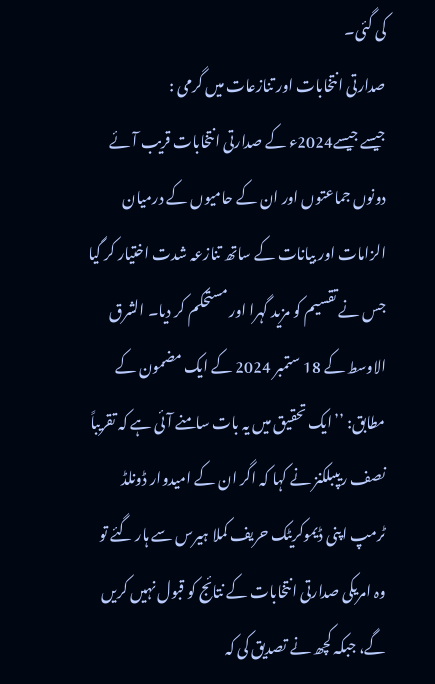کی گئی۔
صدارتی انتخابات اور تنازعات میں گرمی :
جیسے جیسے2024ء کے صدارتی انتخابات قریب آئے دونوں جماعتوں اور ان کے حامیوں کے درمیان الزامات اور بیانات کے ساتھ تنازعہ شدت اختیار کر گیا جس نے تقسیم کو مزید گہرا اور مستحکم کر دیا۔ الشرق الاوسط کے 18 ستمبر 2024 کے ایک مضمون کے مطابق: ’’ایک تحقیق میں یہ بات سامنے آئی ہے کہ تقریباً نصف ریپبلکنز نے کہا کہ اگر ان کے امیدوار ڈونلڈ ٹرمپ اپنی ڈیموکریٹک حریف کملا ہیرس سے ہار گئے تو وہ امریکی صدارتی انتخابات کے نتائج کو قبول نہیں کریں گے، جبکہ کچھ نے تصدیق کی کہ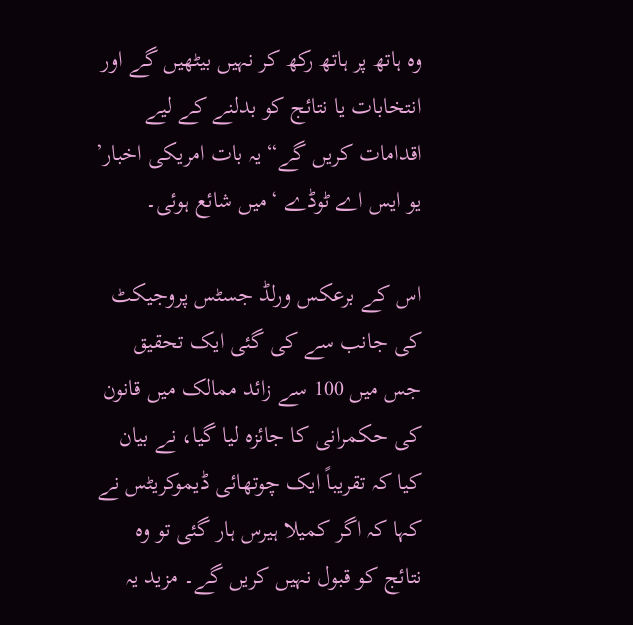وہ ہاتھ پر ہاتھ رکھ کر نہیں بیٹھیں گے اور انتخابات یا نتائج کو بدلنے کے لیے اقدامات کریں گے“ یہ بات امریکی اخبار’ یو ایس اے ٹوڈے ‘میں شائع ہوئی۔

اس کے برعکس ورلڈ جسٹس پروجیکٹ کی جانب سے کی گئی ایک تحقیق جس میں 100 سے زائد ممالک میں قانون کی حکمرانی کا جائزہ لیا گیا، نے بیان کیا کہ تقریباً ایک چوتھائی ڈیموکریٹس نے کہا کہ اگر کمیلا ہیرس ہار گئی تو وہ نتائج کو قبول نہیں کریں گے۔ مزید یہ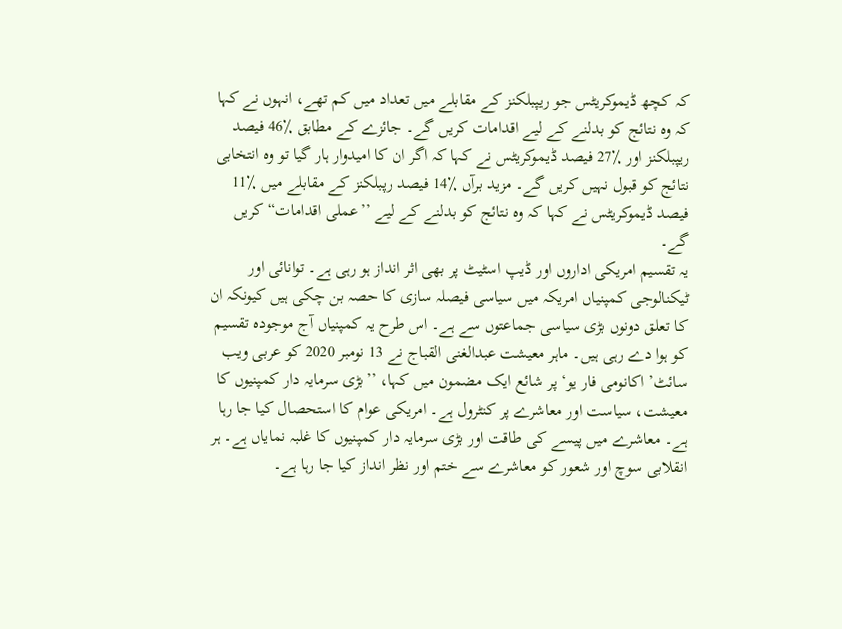کہ کچھ ڈیموکریٹس جو ریپبلکنز کے مقابلے میں تعداد میں کم تھے، انہوں نے کہا کہ وہ نتائج کو بدلنے کے لیے اقدامات کریں گے۔ جائزے کے مطابق ٪46 فیصد ریپبلکنز اور ٪27 فیصد ڈیموکریٹس نے کہا کہ اگر ان کا امیدوار ہار گیا تو وہ انتخابی نتائج کو قبول نہیں کریں گے۔ مزید برآں ٪14 فیصد رپبلکنز کے مقابلے میں ٪11 فیصد ڈیموکریٹس نے کہا کہ وہ نتائج کو بدلنے کے لیے ’’عملی اقدامات“ کریں گے۔
یہ تقسیم امریکی اداروں اور ڈیپ اسٹیٹ پر بھی اثر انداز ہو رہی ہے۔ توانائی اور ٹیکنالوجی کمپنیاں امریکہ میں سیاسی فیصلہ سازی کا حصہ بن چکی ہیں کیونکہ ان کا تعلق دونوں بڑی سیاسی جماعتوں سے ہے۔ اس طرح یہ کمپنیاں آج موجودہ تقسیم کو ہوا دے رہی ہیں۔ ماہر معیشت عبدالغنی القباج نے 13 نومبر 2020 کو عربی ویب سائٹ’ اکانومی فار یو‘ پر شائع ایک مضمون میں کہا، ’’بڑی سرمایہ دار کمپنیوں کا معیشت، سیاست اور معاشرے پر کنٹرول ہے۔ امریکی عوام کا استحصال کیا جا رہا ہے۔ معاشرے میں پیسے کی طاقت اور بڑی سرمایہ دار کمپنیوں کا غلبہ نمایاں ہے۔ ہر انقلابی سوچ اور شعور کو معاشرے سے ختم اور نظر انداز کیا جا رہا ہے۔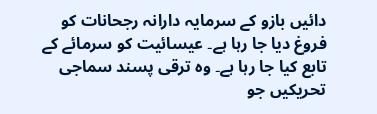دائیں بازو کے سرمایہ دارانہ رجحانات کو فروغ دیا جا رہا ہے۔ عیسائیت کو سرمائے کے تابع کیا جا رہا ہے۔ وہ ترقی پسند سماجی تحریکیں جو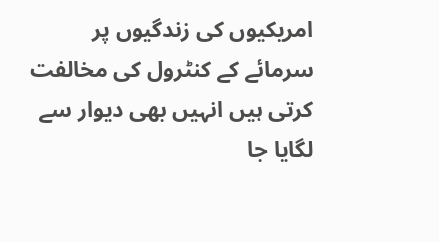امریکیوں کی زندگیوں پر سرمائے کے کنٹرول کی مخالفت کرتی ہیں انہیں بھی دیوار سے لگایا جا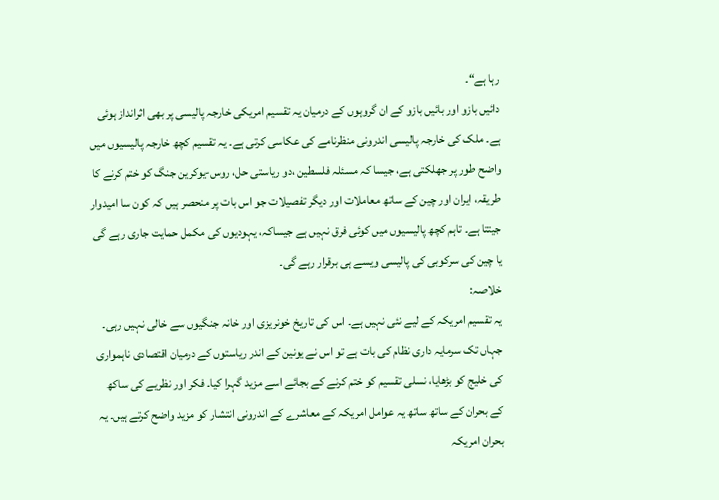رہا ہے“۔
دائیں بازو اور بائیں بازو کے ان گروہوں کے درمیان یہ تقسیم امریکی خارجہ پالیسی پر بھی اثرانداز ہوئی ہے۔ ملک کی خارجہ پالیسی اندرونی منظرنامے کی عکاسی کرتی ہے۔ یہ تقسیم کچھ خارجہ پالیسیوں میں واضح طور پر جھلکتی ہے، جیسا کہ مسئلہ فلسطین ،دو ریاستی حل، روس-یوکرین جنگ کو ختم کرنے کا طریقہ، ایران اور چین کے ساتھ معاملات اور دیگر تفصیلات جو اس بات پر منحصر ہیں کہ کون سا امیدوار جیتتا ہے۔ تاہم کچھ پالیسیوں میں کوئی فرق نہیں ہے جیساکہ، یہودیوں کی مکمل حمایت جاری رہے گی یا چین کی سرکوبی کی پالیسی ویسے ہی برقرار رہے گی۔
خلاصہ:
یہ تقسیم امریکہ کے لیے نئی نہیں ہے۔ اس کی تاریخ خونریزی اور خانہ جنگیوں سے خالی نہیں رہی۔ جہاں تک سرمایہ داری نظام کی بات ہے تو اس نے یونین کے اندر ریاستوں کے درمیان اقتصادی ناہمواری کی خلیج کو بڑھایا، نسلی تقسیم کو ختم کرنے کے بجائے اسے مزید گہرا کیا۔ فکر اور نظریے کی ساکھ کے بحران کے ساتھ ساتھ یہ عوامل امریکہ کے معاشرے کے اندرونی انتشار کو مزید واضح کرتے ہیں۔ یہ بحران امریکہ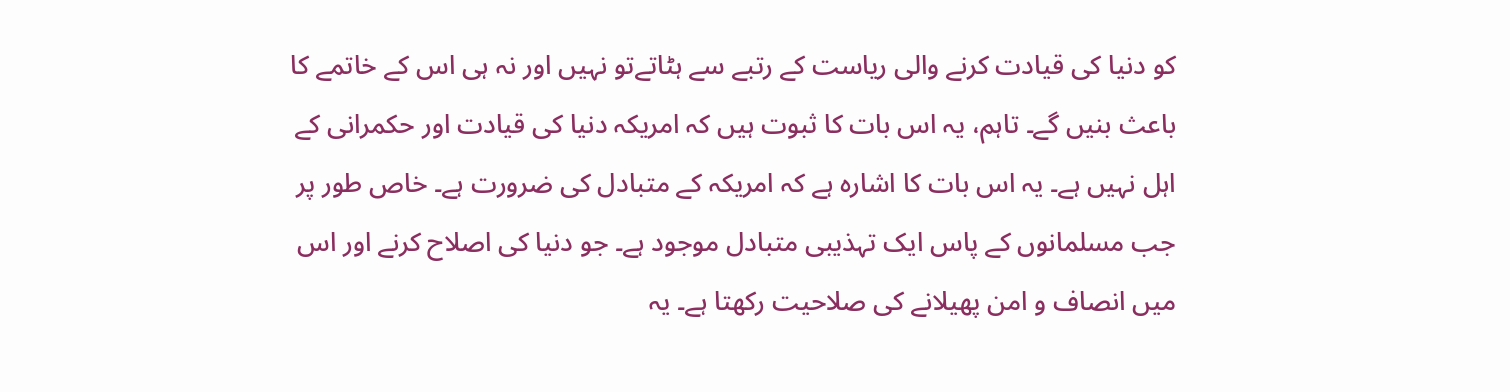کو دنیا کی قیادت کرنے والی ریاست کے رتبے سے ہٹاتےتو نہیں اور نہ ہی اس کے خاتمے کا باعث بنیں گے۔ تاہم، یہ اس بات کا ثبوت ہیں کہ امریکہ دنیا کی قیادت اور حکمرانی کے اہل نہیں ہے۔ یہ اس بات کا اشارہ ہے کہ امریکہ کے متبادل کی ضرورت ہے۔ خاص طور پر جب مسلمانوں کے پاس ایک تہذیبی متبادل موجود ہے۔ جو دنیا کی اصلاح کرنے اور اس میں انصاف و امن پھیلانے کی صلاحیت رکھتا ہے۔ یہ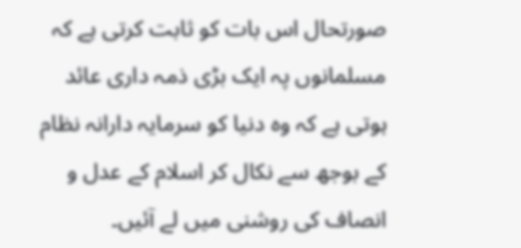صورتحال اس بات کو ثابت کرتی ہے کہ مسلمانوں پہ ایک بڑی ذمہ داری عائد ہوتی ہے کہ وہ دنیا کو سرمایہ دارانہ نظام کے بوجھ سے نکال کر اسلام کے عدل و انصاف کی روشنی میں لے آئیں۔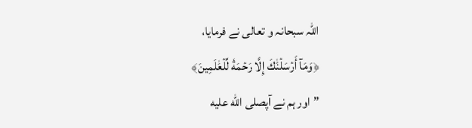اللہ سبحانہ و تعالی نے فرمایا،
﴿وَمَآ أَرۡسَلۡنَٰكَ إِلَّا رَحۡمَةٗ لِّلۡعَٰلَمِينَ﴾
”اور ہم نے آپصلى الله عليه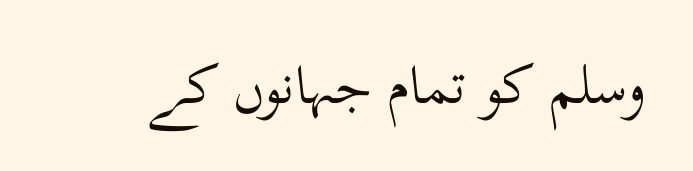وسلم کو تمام جہانوں کے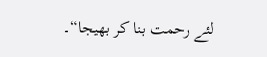لئے رحمت بنا کر بھیجا“۔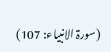(سورۃ الانبیاء: 107)